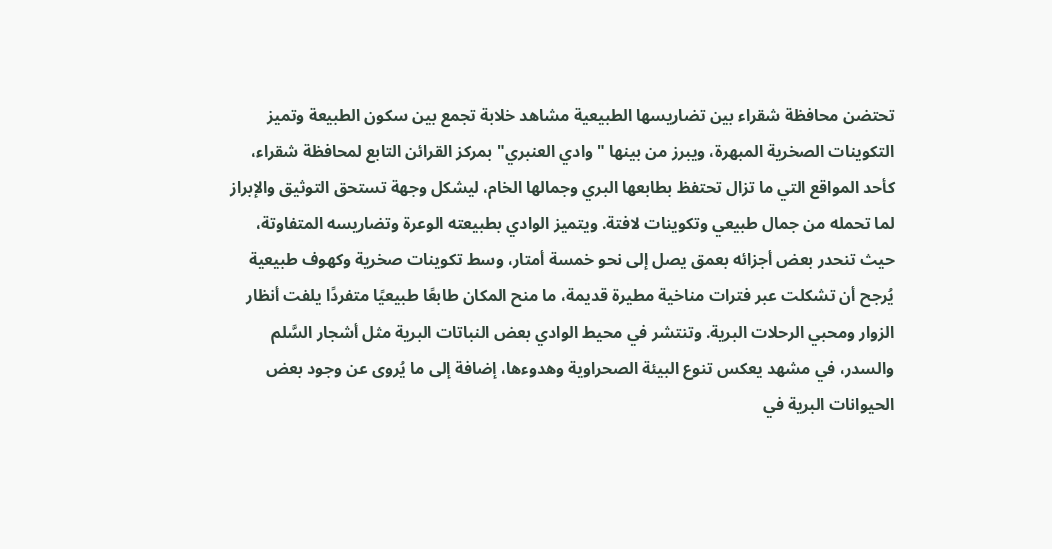تحتضن محافظة شقراء بين تضاريسها الطبيعية مشاهد خلابة تجمع بين سكون الطبيعة وتميز التكوينات الصخرية المبهرة، ويبرز من بينها "وادي العنبري" بمركز القرائن التابع لمحافظة شقراء، كأحد المواقع التي ما تزال تحتفظ بطابعها البري وجمالها الخام، ليشكل وجهة تستحق التوثيق والإبراز لما تحمله من جمال طبيعي وتكوينات لافتة. ويتميز الوادي بطبيعته الوعرة وتضاريسه المتفاوتة، حيث تنحدر بعض أجزائه بعمق يصل إلى نحو خمسة أمتار، وسط تكوينات صخرية وكهوف طبيعية يُرجح أن تشكلت عبر فترات مناخية مطيرة قديمة، ما منح المكان طابعًا طبيعيًا متفردًا يلفت أنظار الزوار ومحبي الرحلات البرية. وتنتشر في محيط الوادي بعض النباتات البرية مثل أشجار السَّلم والسدر، في مشهد يعكس تنوع البيئة الصحراوية وهدوءها، إضافة إلى ما يُروى عن وجود بعض الحيوانات البرية في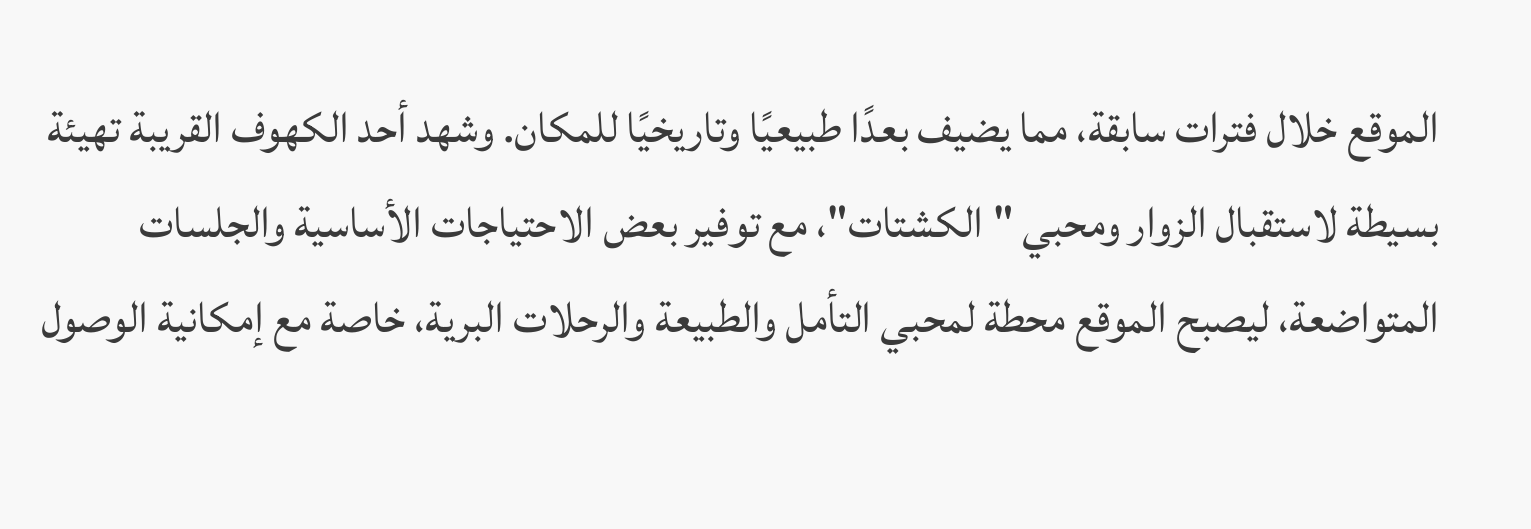الموقع خلال فترات سابقة، مما يضيف بعدًا طبيعيًا وتاريخيًا للمكان. وشهد أحد الكهوف القريبة تهيئة بسيطة لاستقبال الزوار ومحبي "الكشتات"، مع توفير بعض الاحتياجات الأساسية والجلسات المتواضعة، ليصبح الموقع محطة لمحبي التأمل والطبيعة والرحلات البرية، خاصة مع إمكانية الوصول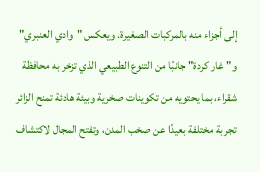إلى أجزاء منه بالمركبات الصغيرة. ويعكس "وادي العنبري" و"غار كردة" جانبًا من التنوع الطبيعي الذي تزخر به محافظة شقراء، بما يحتويه من تكوينات صخرية وبيئة هادئة تمنح الزائر تجربة مختلفة بعيدًا عن صخب المدن، وتفتح المجال لاكتشاف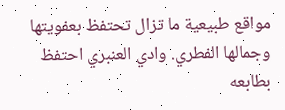مواقع طبيعية ما تزال تحتفظ بعفويتها وجمالها الفطري. وادي العنبري احتفظ بطابعه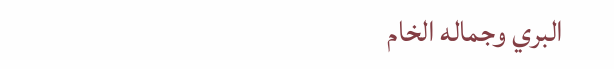البري وجماله الخام